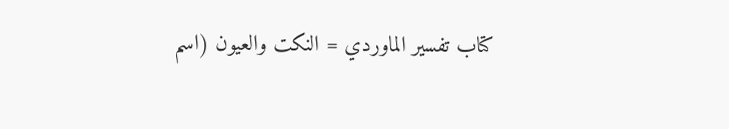كتاب تفسير الماوردي = النكت والعيون (اسم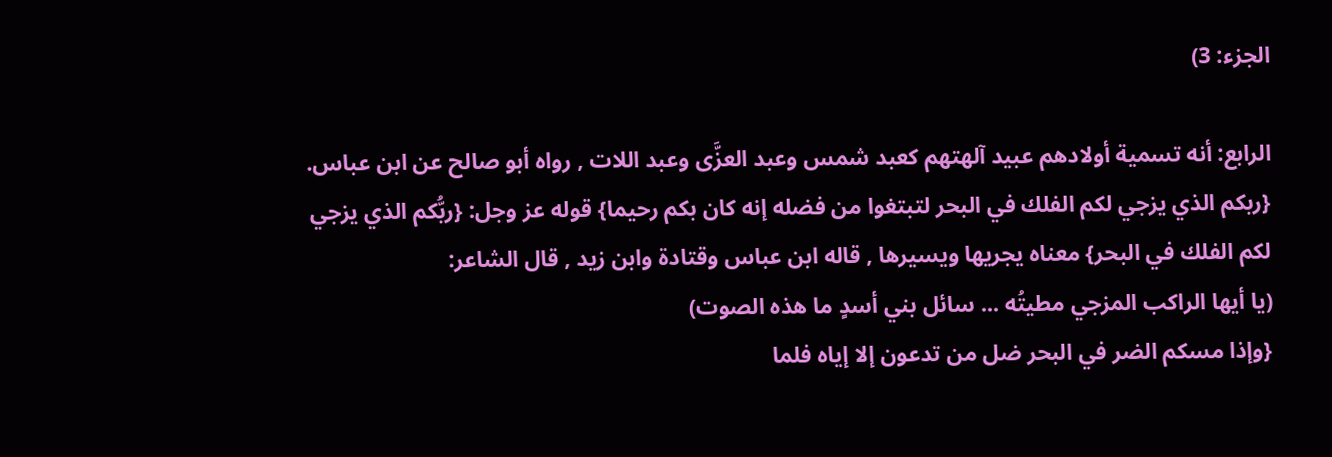الجزء: 3)

الرابع: أنه تسمية أولادهم عبيد آلهتهم كعبد شمس وعبد العزَّى وعبد اللات , رواه أبو صالح عن ابن عباس.
{ربكم الذي يزجي لكم الفلك في البحر لتبتغوا من فضله إنه كان بكم رحيما} قوله عز وجل: {ربُّكم الذي يزجي لكم الفلك في البحر} معناه يجريها ويسيرها , قاله ابن عباس وقتادة وابن زيد , قال الشاعر:
(يا أيها الراكب المزجي مطيتُه ... سائل بني أسدٍ ما هذه الصوت)
{وإذا مسكم الضر في البحر ضل من تدعون إلا إياه فلما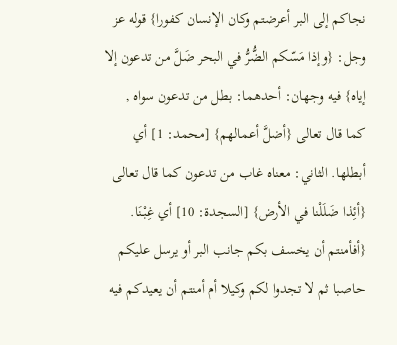نجاكم إلى البر أعرضتم وكان الإنسان كفورا} قوله عز وجل: {وإذا مَسّكم الضُّرُّ في البحر ضَلَّ من تدعون إلا إياه} فيه وجهان: أحدهما: بطل من تدعون سواه , كما قال تعالى {أضلَّ أعمالهم} [محمد: 1] أي أبطلها. الثاني: معناه غاب من تدعون كما قال تعالى {أئِذا ضَلَلْنا في الأرض} [السجدة: 10] أي غِبْنَا.
{أفأمنتم أن يخسف بكم جانب البر أو يرسل عليكم حاصبا ثم لا تجدوا لكم وكيلا أم أمنتم أن يعيدكم فيه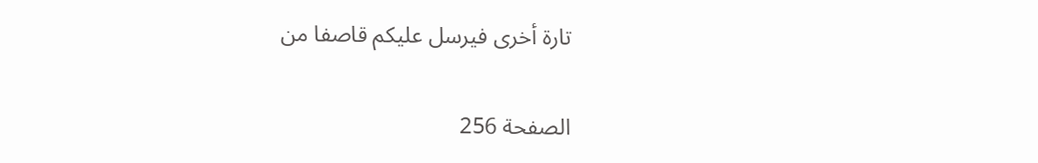تارة أخرى فيرسل عليكم قاصفا من

الصفحة 256